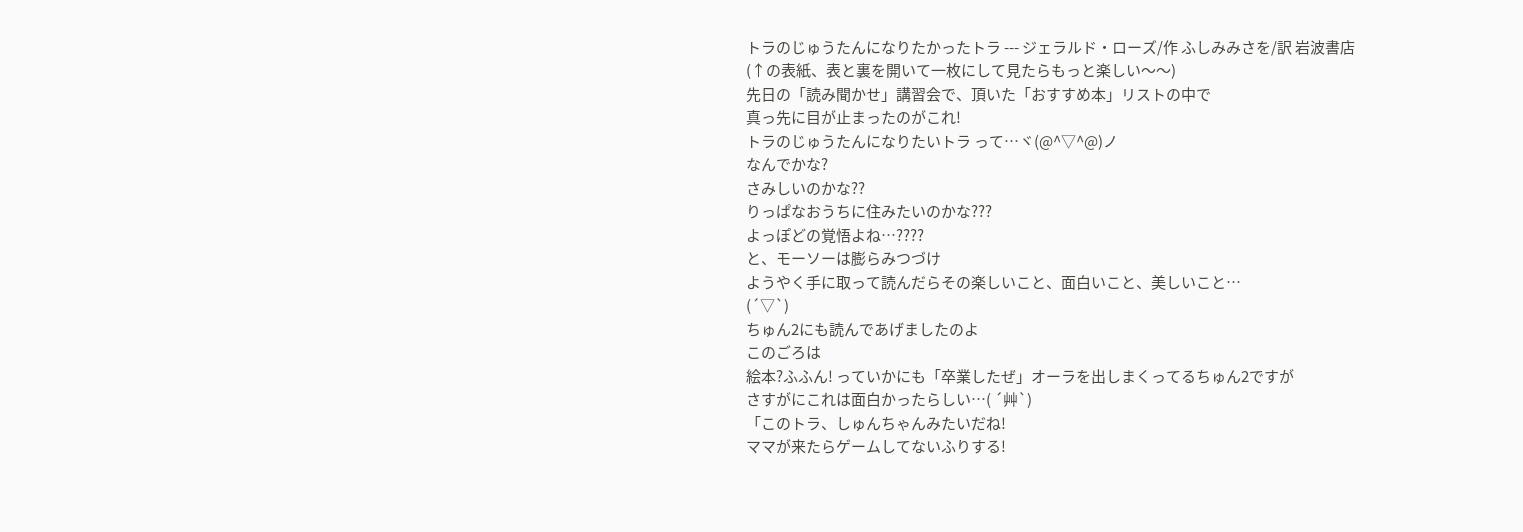トラのじゅうたんになりたかったトラ --- ジェラルド・ローズ/作 ふしみみさを/訳 岩波書店
(↑の表紙、表と裏を開いて一枚にして見たらもっと楽しい〜〜)
先日の「読み聞かせ」講習会で、頂いた「おすすめ本」リストの中で
真っ先に目が止まったのがこれ!
トラのじゅうたんになりたいトラ って…ヾ(@^▽^@)ノ
なんでかな?
さみしいのかな??
りっぱなおうちに住みたいのかな???
よっぽどの覚悟よね…????
と、モーソーは膨らみつづけ
ようやく手に取って読んだらその楽しいこと、面白いこと、美しいこと…
(´▽`)
ちゅん2にも読んであげましたのよ
このごろは
絵本?ふふん! っていかにも「卒業したぜ」オーラを出しまくってるちゅん2ですが
さすがにこれは面白かったらしい…( ´艸`)
「このトラ、しゅんちゃんみたいだね!
ママが来たらゲームしてないふりする!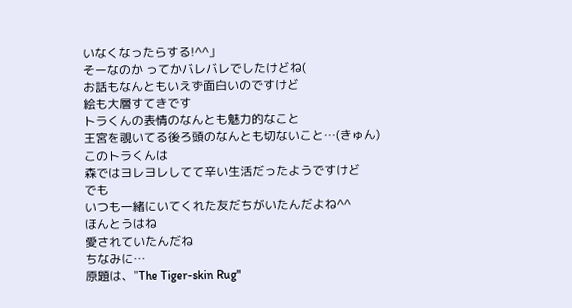いなくなったらする!^^」
そーなのか ってかバレバレでしたけどね(
お話もなんともいえず面白いのですけど
絵も大層すてきです
トラくんの表情のなんとも魅力的なこと
王宮を覗いてる後ろ頭のなんとも切ないこと…(きゅん)
このトラくんは
森ではヨレヨレしてて辛い生活だったようですけど
でも
いつも一緒にいてくれた友だちがいたんだよね^^
ほんとうはね
愛されていたんだね
ちなみに…
原題は、"The Tiger-skin Rug"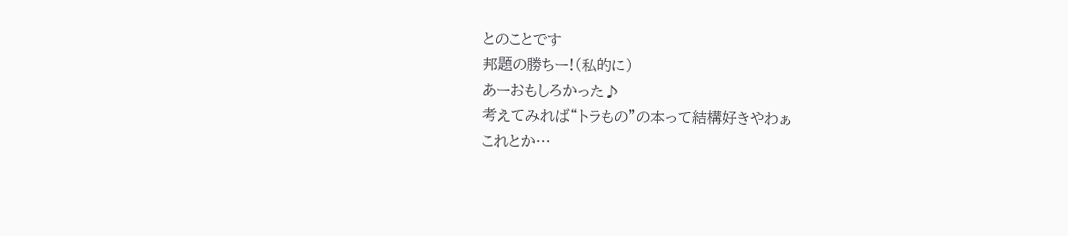とのことです
邦題の勝ちー!(私的に)
あーおもしろかった♪
考えてみれば“トラもの”の本って結構好きやわぁ
これとか…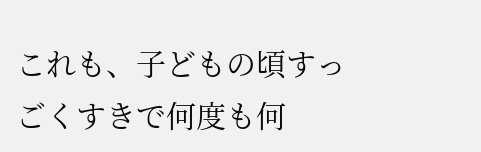これも、子どもの頃すっごくすきで何度も何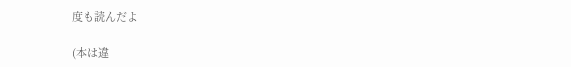度も読んだよ

(本は違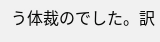う体裁のでした。訳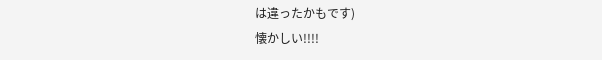は違ったかもです)
懐かしい!!!!